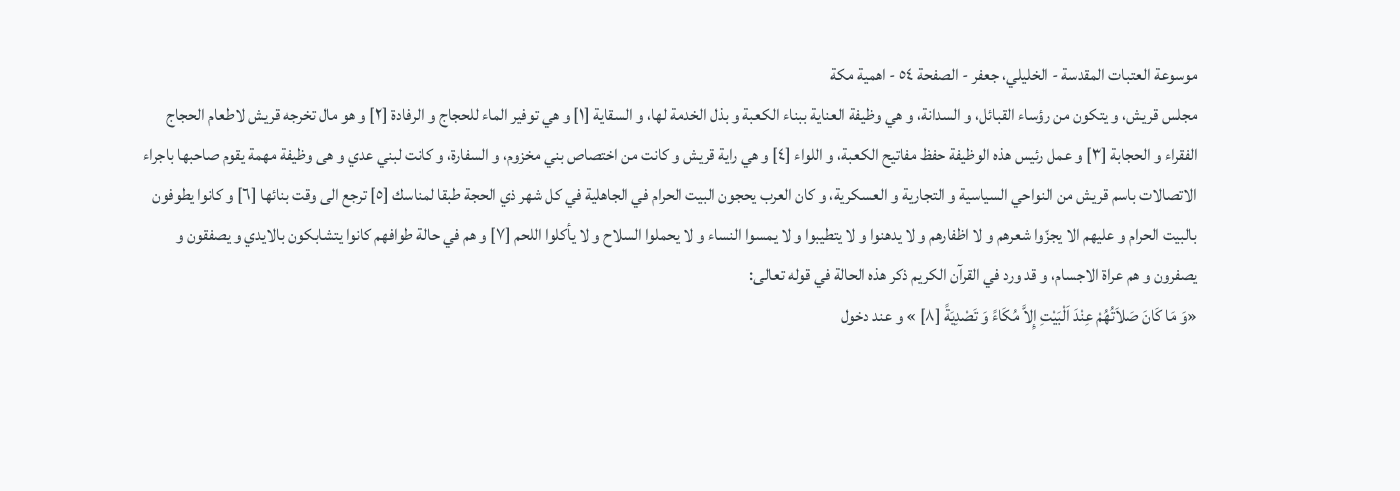موسوعة العتبات المقدسة - الخليلي، جعفر - الصفحة ٥٤ - اهمية مكة
مجلس قريش، و يتكون من رؤساء القبائل، و السدانة، و هي وظيفة العناية ببناء الكعبة و بذل الخدمة لها، و السقاية [١] و هي توفير الماء للحجاج و الرفادة [٢] و هو مال تخرجه قريش لاطعام الحجاج الفقراء و الحجابة [٣] و عمل رئيس هذه الوظيفة حفظ مفاتيح الكعبة، و اللواء [٤] و هي راية قريش و كانت من اختصاص بني مخزوم، و السفارة، و كانت لبني عدي و هى وظيفة مهمة يقوم صاحبها باجراء الاتصالات باسم قريش من النواحي السياسية و التجارية و العسكرية، و كان العرب يحجون البيت الحرام في الجاهلية في كل شهر ذي الحجة طبقا لمناسك [٥] ترجع الى وقت بنائها [٦] و كانوا يطوفون بالبيت الحرام و عليهم الا يجزّوا شعرهم و لا اظفارهم و لا يدهنوا و لا يتطيبوا و لا يمسوا النساء و لا يحملوا السلاح و لا يأكلوا اللحم [٧] و هم في حالة طوافهم كانوا يتشابكون بالايدي و يصفقون و يصفرون و هم عراة الاجسام، و قد ورد في القرآن الكريم ذكر هذه الحالة في قوله تعالى:
«وَ مَا كَانَ صَلاَتُهُمْ عِنْدَ اَلْبَيْتِ إِلاَّ مُكَاءً وَ تَصْدِيَةً [٨] » و عند دخول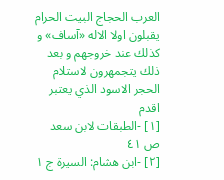العرب الحجاج البيت الحرام يقبلون اولا الاله «آساف» و كذلك عند خروجهم و بعد ذلك يتجمهرون لاستلام الحجر الاسود الذي يعتبر اقدم
[١] -الطبقات لابن سعد ص ٤١
[٢] -ابن هشام: السيرة ج ١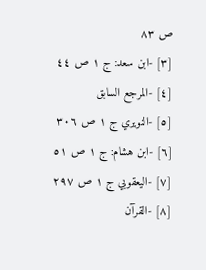ص ٨٣
[٣] -ابن سعد: ج ١ ص ٤٤
[٤] -المرجع السابق
[٥] -النويري ج ١ ص ٣٠٦
[٦] -ابن هشام: ج ١ ص ٥١
[٧] -اليعقوبي ج ١ ص ٢٩٧
[٨] -القرآن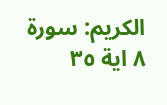الكريم: سورة ٨ اية ٣٥